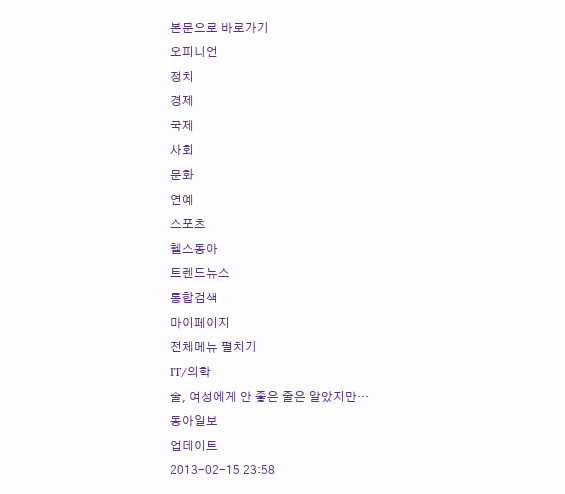본문으로 바로가기
오피니언
정치
경제
국제
사회
문화
연예
스포츠
헬스동아
트렌드뉴스
통합검색
마이페이지
전체메뉴 펼치기
IT/의학
술, 여성에게 안 좋은 줄은 알았지만…
동아일보
업데이트
2013-02-15 23:58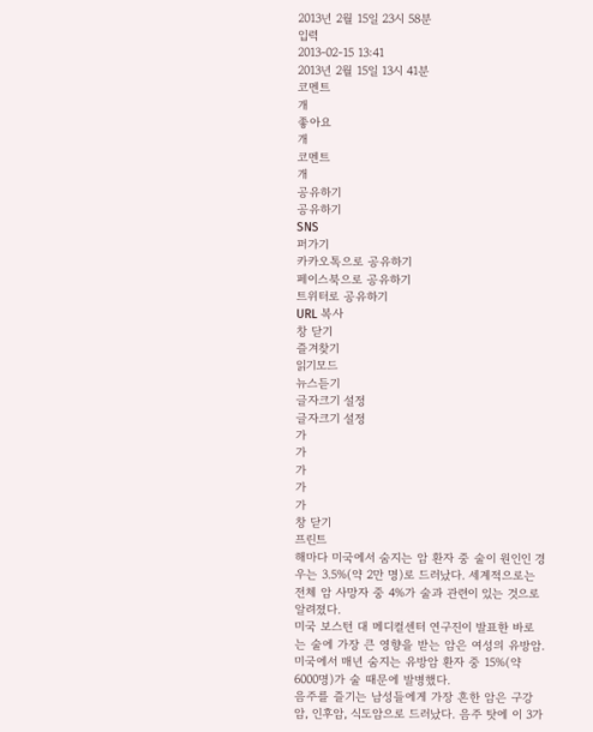2013년 2월 15일 23시 58분
입력
2013-02-15 13:41
2013년 2월 15일 13시 41분
코멘트
개
좋아요
개
코멘트
개
공유하기
공유하기
SNS
퍼가기
카카오톡으로 공유하기
페이스북으로 공유하기
트위터로 공유하기
URL 복사
창 닫기
즐겨찾기
읽기모드
뉴스듣기
글자크기 설정
글자크기 설정
가
가
가
가
가
창 닫기
프린트
해마다 미국에서 숨지는 암 환자 중 술이 원인인 경우는 3.5%(약 2만 명)로 드러났다. 세계적으로는 전체 암 사망자 중 4%가 술과 관련이 있는 것으로 알려졌다.
미국 보스턴 대 메디컬센터 연구진이 발표한 바로는 술에 가장 큰 영향을 받는 암은 여성의 유방암. 미국에서 매년 숨지는 유방암 환자 중 15%(약 6000명)가 술 때문에 발병했다.
음주를 즐기는 남성들에게 가장 흔한 암은 구강암, 인후암, 식도암으로 드러났다. 음주 탓에 이 3가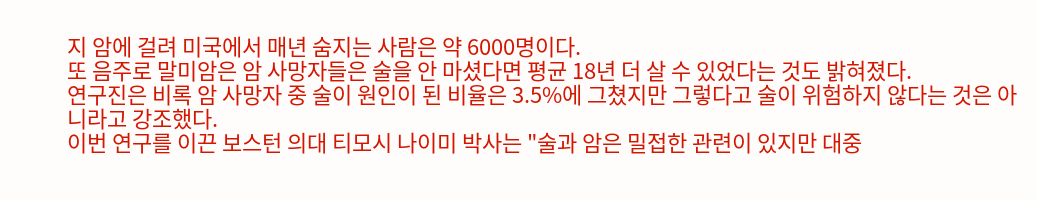지 암에 걸려 미국에서 매년 숨지는 사람은 약 6000명이다.
또 음주로 말미암은 암 사망자들은 술을 안 마셨다면 평균 18년 더 살 수 있었다는 것도 밝혀졌다.
연구진은 비록 암 사망자 중 술이 원인이 된 비율은 3.5%에 그쳤지만 그렇다고 술이 위험하지 않다는 것은 아니라고 강조했다.
이번 연구를 이끈 보스턴 의대 티모시 나이미 박사는 "술과 암은 밀접한 관련이 있지만 대중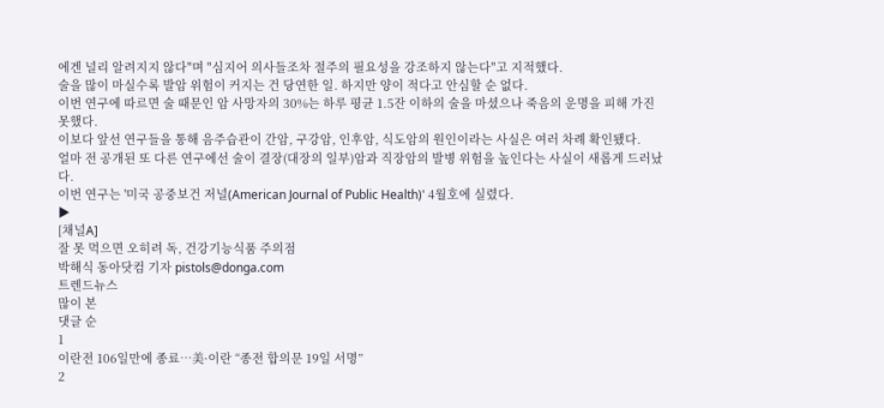에겐 널리 알려지지 않다"며 "심지어 의사들조차 절주의 필요성을 강조하지 않는다"고 지적했다.
술을 많이 마실수록 발암 위험이 커지는 건 당연한 일. 하지만 양이 적다고 안심할 순 없다.
이번 연구에 따르면 술 때문인 암 사망자의 30%는 하루 평균 1.5잔 이하의 술을 마셨으나 죽음의 운명을 피해 가진 못했다.
이보다 앞선 연구들을 통해 음주습관이 간암, 구강암, 인후암, 식도암의 원인이라는 사실은 여러 차례 확인됐다.
얼마 전 공개된 또 다른 연구에선 술이 결장(대장의 일부)암과 직장암의 발병 위험을 높인다는 사실이 새롭게 드러났다.
이번 연구는 '미국 공중보건 저널(American Journal of Public Health)' 4월호에 실렸다.
▶
[채널A]
잘 못 먹으면 오히려 독, 건강기능식품 주의점
박해식 동아닷컴 기자 pistols@donga.com
트렌드뉴스
많이 본
댓글 순
1
이란전 106일만에 종료…美·이란 “종전 합의문 19일 서명”
2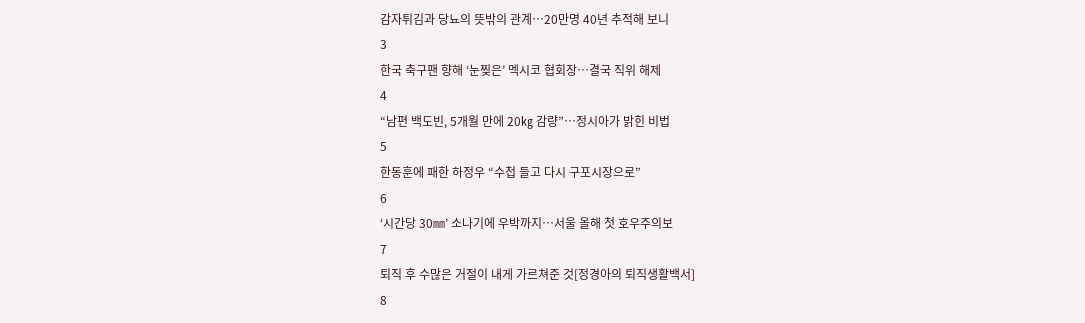감자튀김과 당뇨의 뜻밖의 관계…20만명 40년 추적해 보니
3
한국 축구팬 향해 ‘눈찢은’ 멕시코 협회장…결국 직위 해제
4
“남편 백도빈, 5개월 만에 20㎏ 감량”…정시아가 밝힌 비법
5
한동훈에 패한 하정우 “수첩 들고 다시 구포시장으로”
6
‘시간당 30㎜’ 소나기에 우박까지…서울 올해 첫 호우주의보
7
퇴직 후 수많은 거절이 내게 가르쳐준 것[정경아의 퇴직생활백서]
8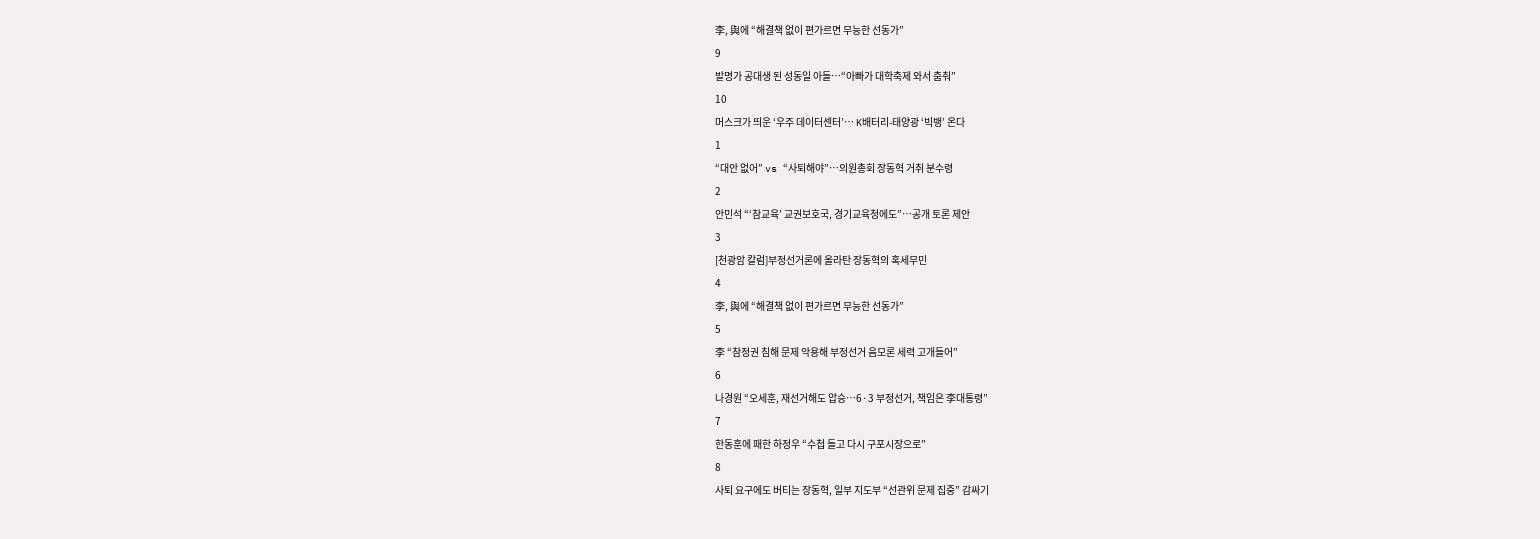李, 與에 “해결책 없이 편가르면 무능한 선동가”
9
발명가 공대생 된 성동일 아들…“아빠가 대학축제 와서 춤춰”
10
머스크가 띄운 ‘우주 데이터센터’… K배터리-태양광 ‘빅뱅’ 온다
1
“대안 없어” vs “사퇴해야”…의원총회 장동혁 거취 분수령
2
안민석 “‘참교육’ 교권보호국, 경기교육청에도”…공개 토론 제안
3
[천광암 칼럼]부정선거론에 올라탄 장동혁의 혹세무민
4
李, 與에 “해결책 없이 편가르면 무능한 선동가”
5
李 “참정권 침해 문제 악용해 부정선거 음모론 세력 고개들어”
6
나경원 “오세훈, 재선거해도 압승…6·3 부정선거, 책임은 李대통령”
7
한동훈에 패한 하정우 “수첩 들고 다시 구포시장으로”
8
사퇴 요구에도 버티는 장동혁, 일부 지도부 “선관위 문제 집중” 감싸기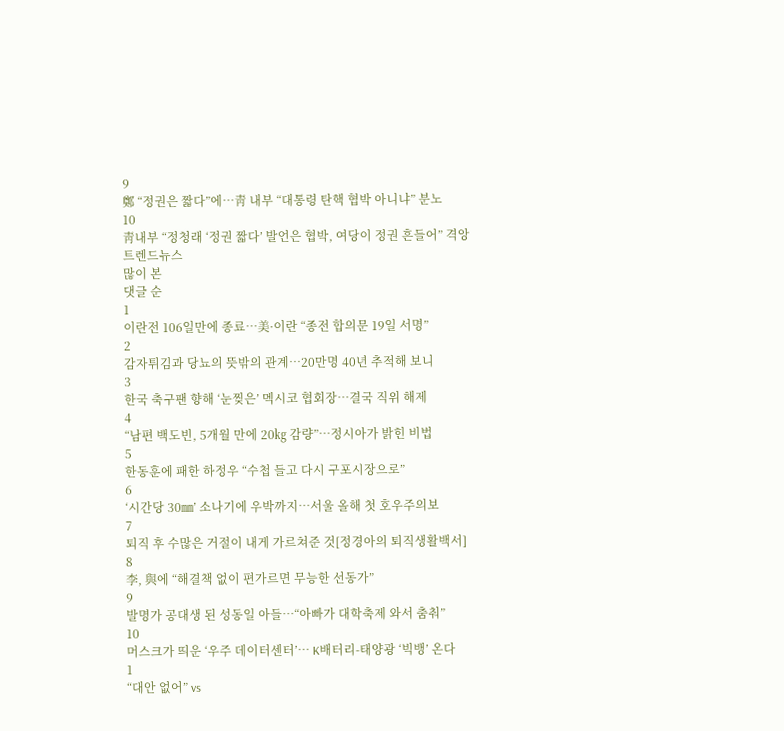9
鄭 “정권은 짧다”에…靑 내부 “대통령 탄핵 협박 아니냐” 분노
10
靑내부 “정청래 ‘정권 짧다’ 발언은 협박, 여당이 정권 흔들어” 격앙
트렌드뉴스
많이 본
댓글 순
1
이란전 106일만에 종료…美·이란 “종전 합의문 19일 서명”
2
감자튀김과 당뇨의 뜻밖의 관계…20만명 40년 추적해 보니
3
한국 축구팬 향해 ‘눈찢은’ 멕시코 협회장…결국 직위 해제
4
“남편 백도빈, 5개월 만에 20㎏ 감량”…정시아가 밝힌 비법
5
한동훈에 패한 하정우 “수첩 들고 다시 구포시장으로”
6
‘시간당 30㎜’ 소나기에 우박까지…서울 올해 첫 호우주의보
7
퇴직 후 수많은 거절이 내게 가르쳐준 것[정경아의 퇴직생활백서]
8
李, 與에 “해결책 없이 편가르면 무능한 선동가”
9
발명가 공대생 된 성동일 아들…“아빠가 대학축제 와서 춤춰”
10
머스크가 띄운 ‘우주 데이터센터’… K배터리-태양광 ‘빅뱅’ 온다
1
“대안 없어” vs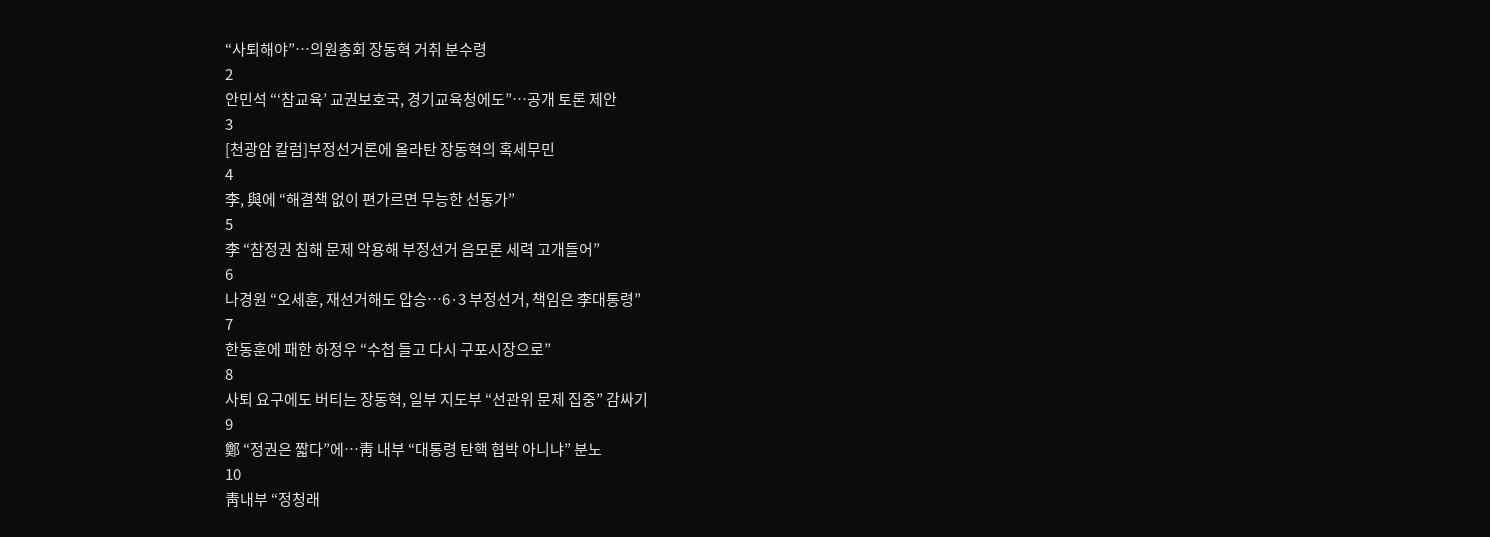“사퇴해야”…의원총회 장동혁 거취 분수령
2
안민석 “‘참교육’ 교권보호국, 경기교육청에도”…공개 토론 제안
3
[천광암 칼럼]부정선거론에 올라탄 장동혁의 혹세무민
4
李, 與에 “해결책 없이 편가르면 무능한 선동가”
5
李 “참정권 침해 문제 악용해 부정선거 음모론 세력 고개들어”
6
나경원 “오세훈, 재선거해도 압승…6·3 부정선거, 책임은 李대통령”
7
한동훈에 패한 하정우 “수첩 들고 다시 구포시장으로”
8
사퇴 요구에도 버티는 장동혁, 일부 지도부 “선관위 문제 집중” 감싸기
9
鄭 “정권은 짧다”에…靑 내부 “대통령 탄핵 협박 아니냐” 분노
10
靑내부 “정청래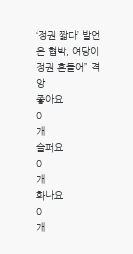‘정권 짧다’ 발언은 협박, 여당이 정권 흔들어” 격앙
좋아요
0
개
슬퍼요
0
개
화나요
0
개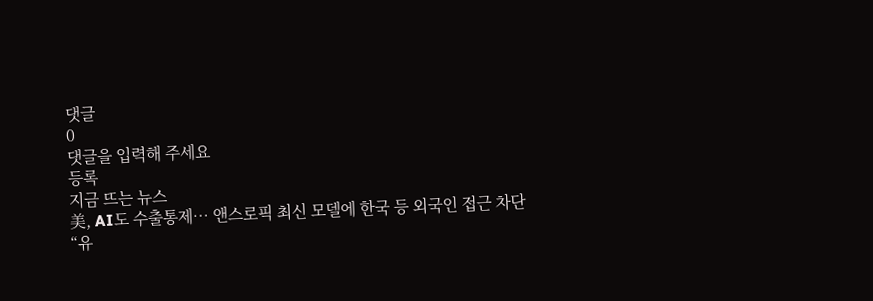댓글
0
댓글을 입력해 주세요
등록
지금 뜨는 뉴스
美, AI도 수출통제… 앤스로픽 최신 모델에 한국 등 외국인 접근 차단
“유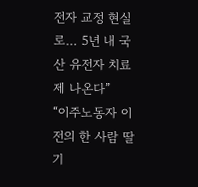전자 교정 현실로… 5년 내 국산 유전자 치료제 나온다”
“이주노동자 이전의 한 사람 딸기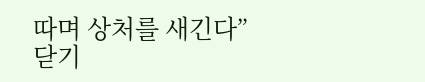따며 상처를 새긴다”
닫기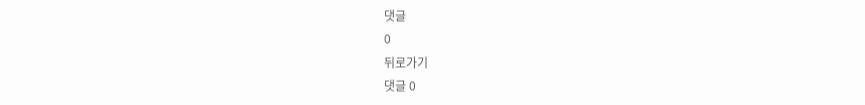댓글
0
뒤로가기
댓글 0